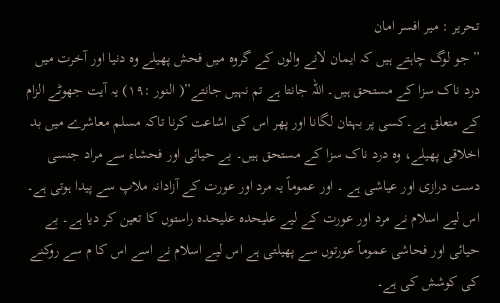تحریر : میر افسر امان
” جو لوگ چاہتے ہیں کہ ایمان لانے والوں کے گروہ میں فحش پھیلے وہ دنیا اور آخرت میں درد ناک سزا کے مستحق ہیں۔ اللہ جانتا ہے تم نہیں جانتے”( النور :١٩) یہ آیت جھوٹے الزام کے متعلق ہے۔کسی پر بہتان لگانا اور پھر اس کی اشاعت کرنا تاکہ مسلم معاشرے میں بد اخلاقی پھیلے، وہ درد ناک سزا کے مستحق ہیں۔ بے حیائی اور فحشاء سے مراد جنسی دست درازی اور عیاشی ہے ۔ اور عموماً یہ مرد اور عورت کے آزادانہ ملاپ سے پیدا ہوتی ہے۔ اس لیے اسلام نے مرد اور عورت کے لیے علیحدہ علیحدہ راستوں کا تعین کر دیا ہے۔ بے حیائی اور فحاشی عموماً عورتوں سے پھیلتی ہے اس لیے اسلام نے اسے اس کا م سے روکنے کی کوشش کی ہے۔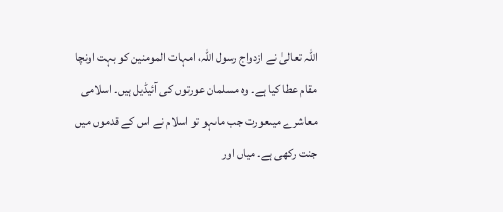اللہ تعالیٰ نے ازدواج رسول اللہ، امہات المومنین کو بہت اونچا مقام عطا کیا ہے۔ وہ مسلمان عورتوں کی آئیڈیل ہیں۔ اسلامی معاشرے میںعورت جب ماںہو تو اسلام نے اس کے قدموں میں جنت رکھی ہے۔ میاں اور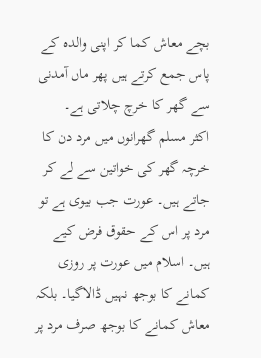بچے معاش کما کر اپنی والدہ کے پاس جمع کرتے ہیں پھر ماں آمدنی سے گھر کا خرچ چلاتی ہے۔
اکثر مسلم گھرانوں میں مرد دن کا خرچہ گھر کی خواتین سے لے کر جاتے ہیں۔ عورت جب بیوی ہے تو مرد پر اس کے حقوق فرض کیے ہیں۔ اسلام میں عورت پر روزی کمانے کا بوجھ نہیں ڈالاگیا۔ بلکہ معاش کمانے کا بوجھ صرف مرد پر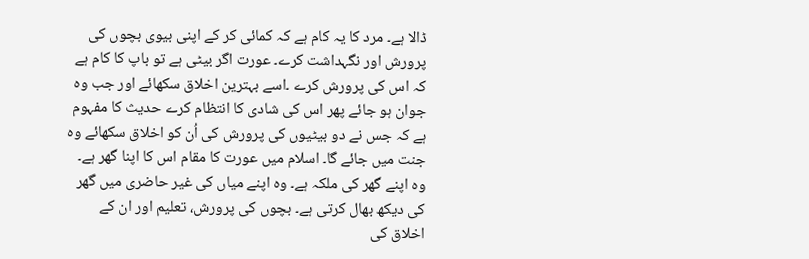ڈالا ہے۔ مرد کا یہ کام ہے کہ کمائی کر کے اپنی بیوی بچوں کی پرورش اور نگہداشت کرے۔ عورت اگر بیٹی ہے تو باپ کا کام ہے کہ اس کی پرورش کرے ۔اسے بہترین اخلاق سکھائے اور جب وہ جوان ہو جائے پھر اس کی شادی کا انتظام کرے حدیث کا مفہوم ہے کہ جس نے دو بیٹیوں کی پرورش کی اُن کو اخلاق سکھائے وہ جنت میں جائے گا۔ اسلام میں عورت کا مقام اس کا اپنا گھر ہے۔ وہ اپنے گھر کی ملکہ ہے۔ وہ اپنے میاں کی غیر حاضری میں گھر کی دیکھ بھال کرتی ہے۔ بچوں کی پرورش، تعلیم اور ان کے اخلاق کی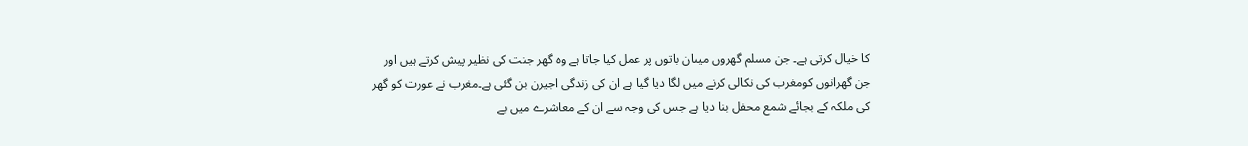کا خیال کرتی ہے۔ جن مسلم گھروں میںان باتوں پر عمل کیا جاتا ہے وہ گھر جنت کی نظیر پیش کرتے ہیں اور جن گھرانوں کومغرب کی نکالی کرنے میں لگا دیا گیا ہے ان کی زندگی اجیرن بن گئی ہے۔مغرب نے عورت کو گھر کی ملکہ کے بجائے شمع محفل بنا دیا ہے جس کی وجہ سے ان کے معاشرے میں بے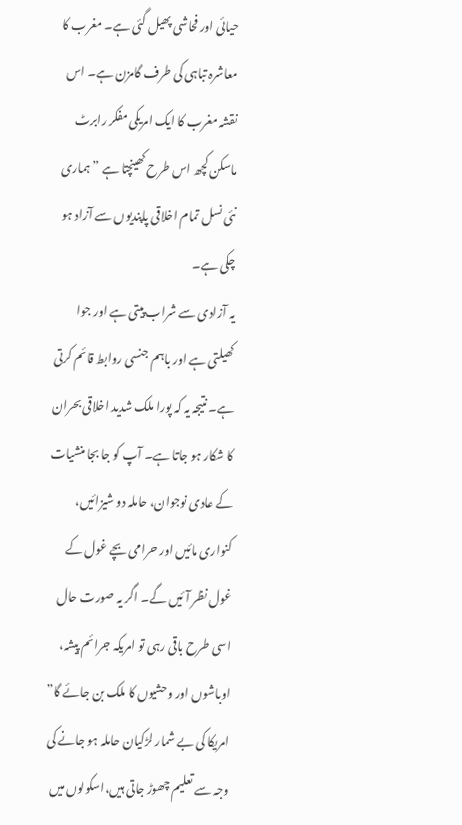حیائی اور فحاشی پھیل گئی ہے۔ مغرب کا معاشرہ تباہی کی طرف گامزن ہے۔ اس نقشہ مغرب کا ایک امریکی مفکر رابرٹ ماسکن کچھ اس طرح کھینچتا ہے ” ہماری نئی نسل تمام اخلاقی پاپندیوں سے آزاد ہو چکی ہے۔
یہ آزادی سے شراب پیتی ہے اور جوا کھیلتی ہے اور باہم جنسی روابط قائم کرتی ہے۔ نتیجہ یہ کہ پورا ملک شدید اخلاقی بحران کا شکار ہو جاتا ہے۔ آپ کو جا بجا منشیات کے عادی نوجوان، حاملہ دو شیزائیں، کنواری مائیں اور حرامی بچے غول کے غول نظر آئیں گے۔ اگر یہ صورت حال اسی طرح باقی رہی تو امریکہ جرائم پیشہ، اوباشوں اور وحشیوں کا ملک بن جائے گا” امریکا کی بے شمار لڑکیان حاملہ ہو جانے کی وجہ سے تعلیم چھوڑ جاتی ہیں،اسکولوں میں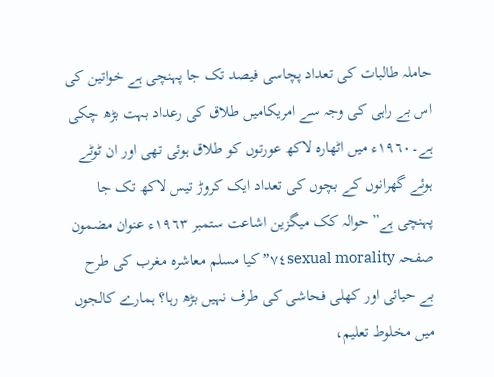حاملہ طالبات کی تعداد پچاسی فیصد تک جا پہنچی ہے خواتین کی اس بے راہی کی وجہ سے امریکامیں طلاق کی رعداد بہت بڑھ چکی ہے۔١٩٦٠ء میں اٹھارہ لاکھ عورتوں کو طلاق ہوئی تھی اور ان ٹوٹے ہوئے گھرانوں کے بچوں کی تعداد ایک کروڑ تیس لاکھ تک جا پہنچی ہے”حوالہ کک میگزین اشاعت ستمبر ١٩٦٣ء عنوان مضمون صفحہ ٧٤sexual morality” کیا مسلم معاشرہ مغرب کی طرح بے حیائی اور کھلی فحاشی کی طرف نہیں بڑھ رہا؟ ہمارے کالجوں میں مخلوط تعلیم،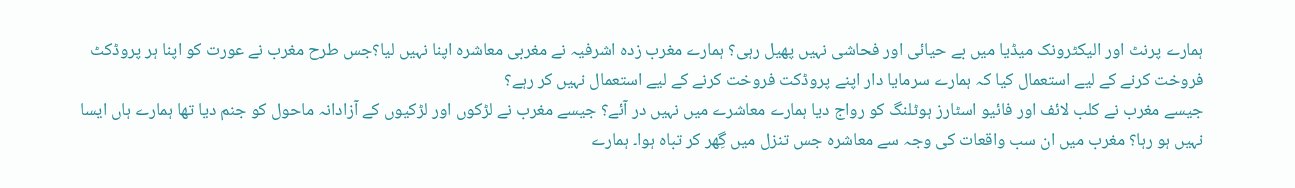ہمارے پرنٹ اور الیکٹرونک میڈیا میں بے حیائی اور فحاشی نہیں پھیل رہی؟ ہمارے مغرب زدہ اشرفیہ نے مغربی معاشرہ اپنا نہیں لیا؟جس طرح مغرب نے عورت کو اپنا ہر پروڈکٹ فروخت کرنے کے لیے استعمال کیا کہ ہمارے سرمایا دار اپنے پروڈکت فروخت کرنے کے لیے استعمال نہیں کر رہے؟
جیسے مغرب نے کلب لائف اور فائیو اسٹارز ہوٹلنگ کو رواج دیا ہمارے معاشرے میں نہیں در آئے؟ جیسے مغرب نے لڑکوں اور لڑکیوں کے آزادانہ ماحول کو جنم دیا تھا ہمارے ہاں ایسا نہیں ہو رہا؟ مغرب میں ان سب واقعات کی وجہ سے معاشرہ جس تنزل میں گِھر کر تباہ ہوا۔ ہمارے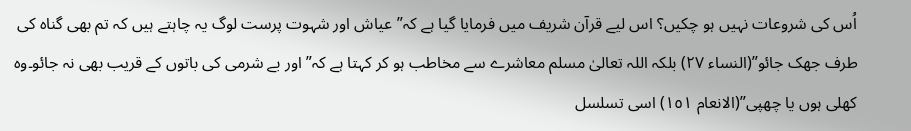اُس کی شروعات نہیں ہو چکیں؟ اس لیے قرآن شریف میں فرمایا گیا ہے کہ” عیاش اور شہوت پرست لوگ یہ چاہتے ہیں کہ تم بھی گناہ کی طرف جھک جائو”(النساء ٢٧) بلکہ اللہ تعالیٰ مسلم معاشرے سے مخاطب ہو کر کہتا ہے کہ”اور بے شرمی کی باتوں کے قریب بھی نہ جائو۔وہ کھلی ہوں یا چھپی”(الانعام ١٥١) اسی تسلسل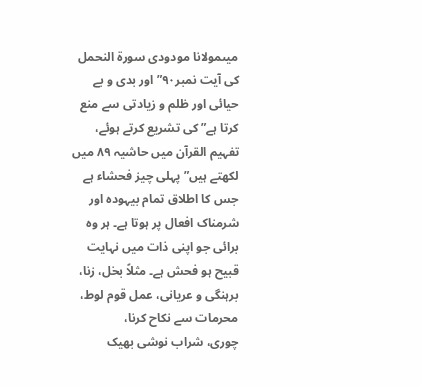میںمولانا مودودی سورة النحمل کی آیت نمبر٩٠”اور بدی و بے حیائی اور ظلم و زیادتی سے منع کرتا ہے” کی تشریع کرتے ہوئے، تفہیم القرآن میں حاشیہ ٨٩ میں لکھتے ہیں” پہلی چیز فحشاء ہے جس کا اطلاق تمام بیہودہ اور شرمناک افعال پر ہوتا ہے۔ ہر وہ برائی جو اپنی ذات میں نہایت قبیح ہو فحش ہے۔ مثلاً بخل، زنا، برہنگی و عریانی، عمل قوم لوط، محرمات سے نکاح کرنا،
چوری، شراب نوشی بھیک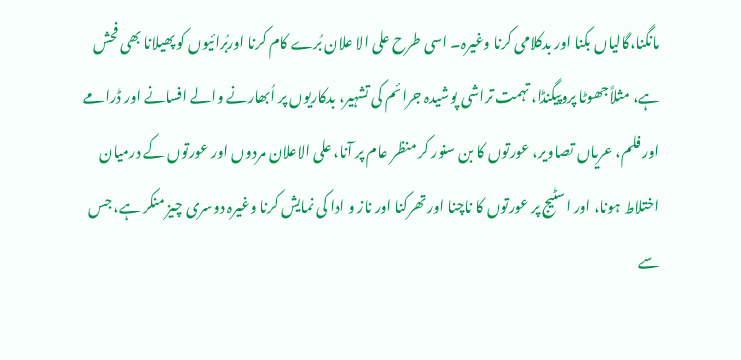مانگنا،گالیاں بکنا اور بدکلامی کرنا وغیرہ۔ اسی طرح علی الا علان بُرے کام کرنا اوربُرائیوں کو پھیلانا بھی فحش ہے، مثلاًجھوٹا پروپیگنڈا، تہمت تراشی پوشیدہ جرائم کی تشہیر، بدکاریوں پر اُبھارنے والے افسانے اور ڈرامے اور فلم، عریاں تصاویر، عورتوں کا بن سنور کر منظر عام پر آنا، علی الاعلان مردوں اور عورتوں کے درمیان اختلاط ہونا، اور اسٹیج پر عورتوں کا ناچنا اور تھرکنا اور ناز و ادا کی نمایش کرنا وغیرہ دوسری چیز منکر ہے، جس سے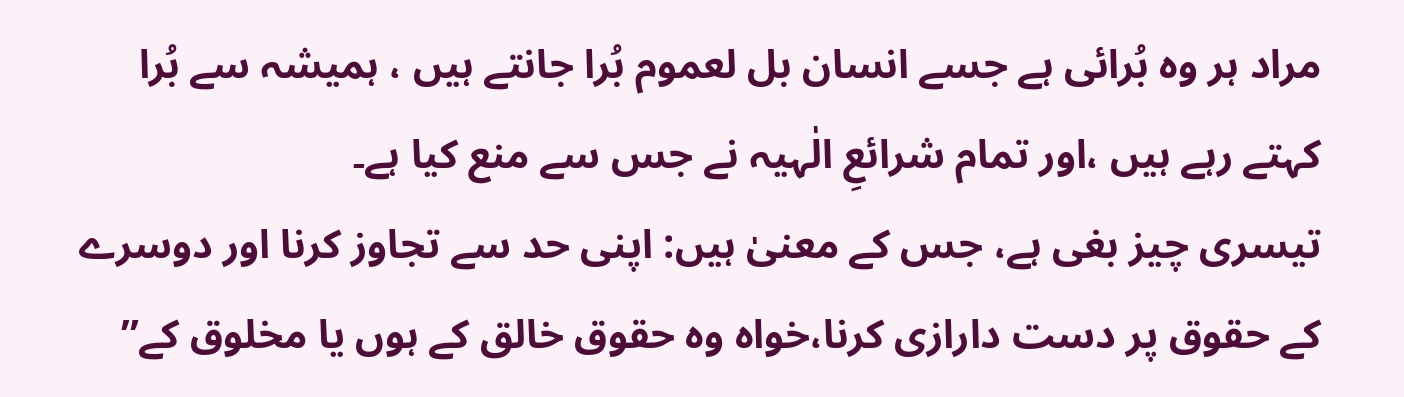مراد ہر وہ بُرائی ہے جسے انسان بل لعموم بُرا جانتے ہیں ، ہمیشہ سے بُرا کہتے رہے ہیں ،اور تمام شرائعِ الٰہیہ نے جس سے منع کیا ہے۔
تیسری چیز بغی ہے، جس کے معنیٰ ہیں: اپنی حد سے تجاوز کرنا اور دوسرے کے حقوق پر دست دارازی کرنا،خواہ وہ حقوق خالق کے ہوں یا مخلوق کے”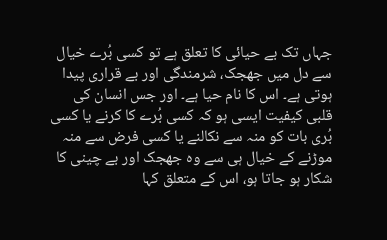جہاں تک بے حیائی کا تعلق ہے تو کسی بُرے خیال سے دل میں جھجک، شرمندگی اور بے قراری پیدا ہوتی ہے۔ اس کا نام حیا ہے۔ اور جس انسان کی قلبی کیفیت ایسی ہو کہ کسی بُرے کا کرنے یا کسی بُری بات کو منہ سے نکالنے یا کسی فرض سے منہ موڑنے کے خیال ہی سے وہ جھجک اور بے چینی کا شکار ہو جاتا ہو، اس کے متعلق کہا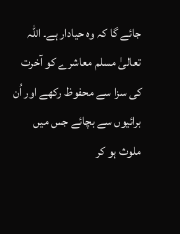جائے گا کہ وہ حیادار ہے۔ اللہ تعالیٰ مسلم معاشرے کو آخرت کی سزا سے محفوظ رکھے اور اُن برائیوں سے بچائے جس میں ملوث ہو کر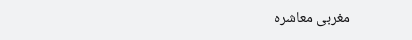مغربی معاشرہ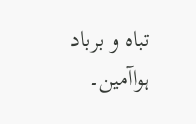تباہ و برباد ہواآمین۔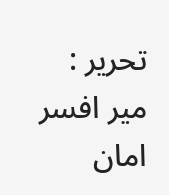تحریر : میر افسر امان